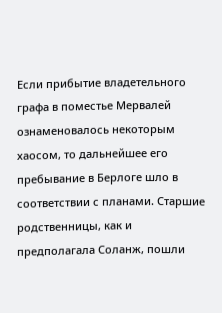Если прибытие владетельного графа в поместье Мервалей ознаменовалось некоторым хаосом, то дальнейшее его пребывание в Берлоге шло в соответствии с планами. Старшие родственницы, как и предполагала Соланж, пошли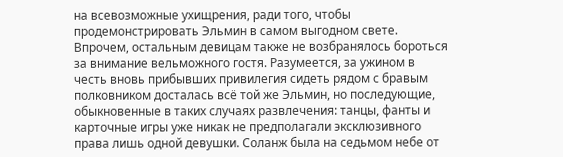на всевозможные ухищрения, ради того, чтобы продемонстрировать Эльмин в самом выгодном свете. Впрочем, остальным девицам также не возбранялось бороться за внимание вельможного гостя. Разумеется, за ужином в честь вновь прибывших привилегия сидеть рядом с бравым полковником досталась всё той же Эльмин, но последующие, обыкновенные в таких случаях развлечения: танцы, фанты и карточные игры уже никак не предполагали эксклюзивного права лишь одной девушки. Соланж была на седьмом небе от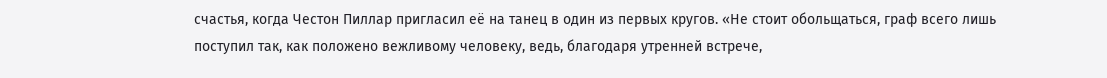счастья, когда Честон Пиллар пригласил её на танец в один из первых кругов. «Не стоит обольщаться, граф всего лишь поступил так, как положено вежливому человеку, ведь, благодаря утренней встрече,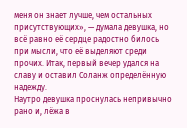меня он знает лучше, чем остальных присутствующих», — думала девушка, но всё равно её сердце радостно билось при мысли, что её выделяют среди прочих. Итак, первый вечер удался на славу и оставил Соланж определённую надежду.
Наутро девушка проснулась непривычно рано и, лёжа в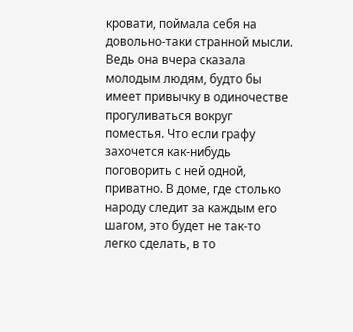кровати, поймала себя на довольно-таки странной мысли. Ведь она вчера сказала молодым людям, будто бы имеет привычку в одиночестве прогуливаться вокруг поместья. Что если графу захочется как-нибудь поговорить с ней одной, приватно. В доме, где столько народу следит за каждым его шагом, это будет не так-то легко сделать, в то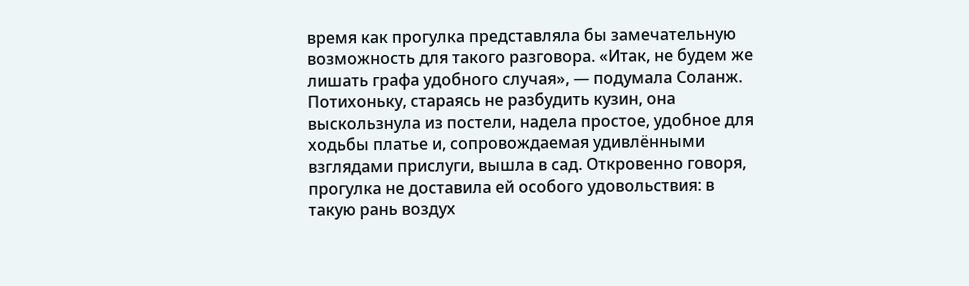время как прогулка представляла бы замечательную возможность для такого разговора. «Итак, не будем же лишать графа удобного случая», — подумала Соланж. Потихоньку, стараясь не разбудить кузин, она выскользнула из постели, надела простое, удобное для ходьбы платье и, сопровождаемая удивлёнными взглядами прислуги, вышла в сад. Откровенно говоря, прогулка не доставила ей особого удовольствия: в такую рань воздух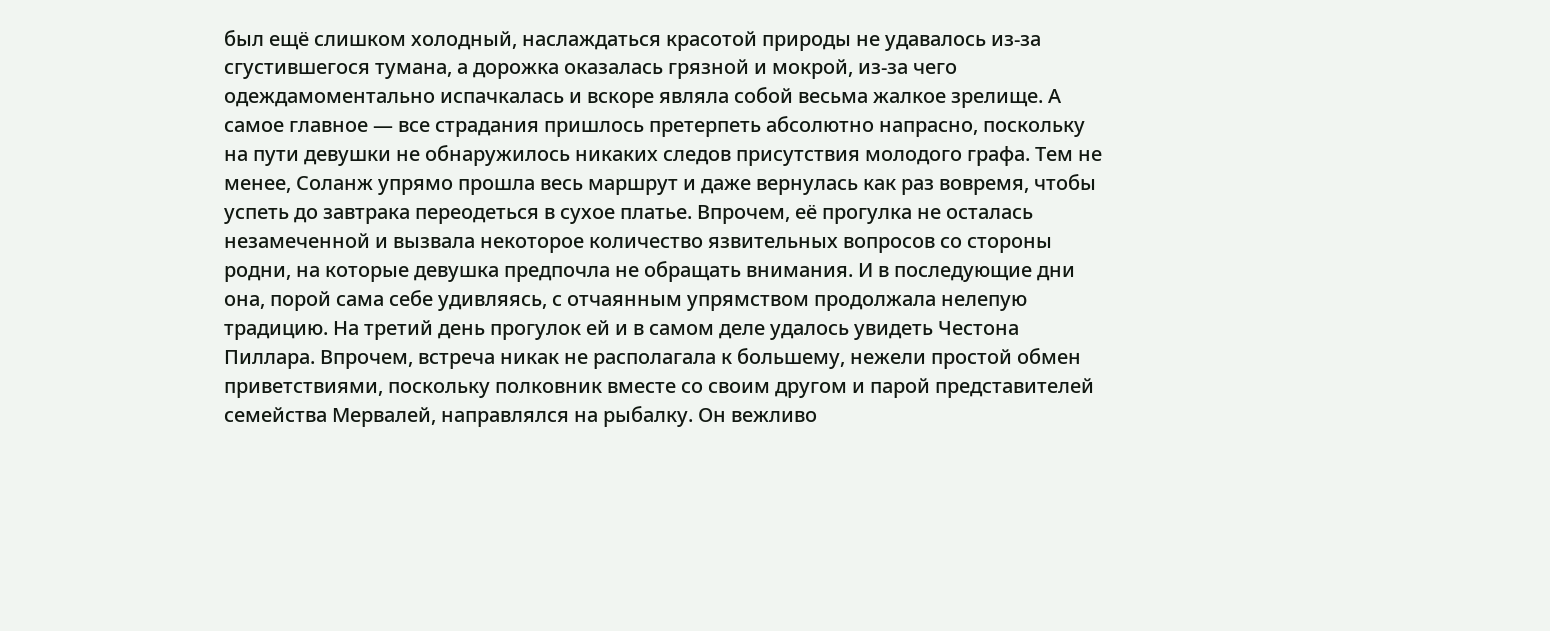был ещё слишком холодный, наслаждаться красотой природы не удавалось из-за сгустившегося тумана, а дорожка оказалась грязной и мокрой, из-за чего одеждамоментально испачкалась и вскоре являла собой весьма жалкое зрелище. А самое главное — все страдания пришлось претерпеть абсолютно напрасно, поскольку на пути девушки не обнаружилось никаких следов присутствия молодого графа. Тем не менее, Соланж упрямо прошла весь маршрут и даже вернулась как раз вовремя, чтобы успеть до завтрака переодеться в сухое платье. Впрочем, её прогулка не осталась незамеченной и вызвала некоторое количество язвительных вопросов со стороны родни, на которые девушка предпочла не обращать внимания. И в последующие дни она, порой сама себе удивляясь, с отчаянным упрямством продолжала нелепую традицию. На третий день прогулок ей и в самом деле удалось увидеть Честона Пиллара. Впрочем, встреча никак не располагала к большему, нежели простой обмен приветствиями, поскольку полковник вместе со своим другом и парой представителей семейства Мервалей, направлялся на рыбалку. Он вежливо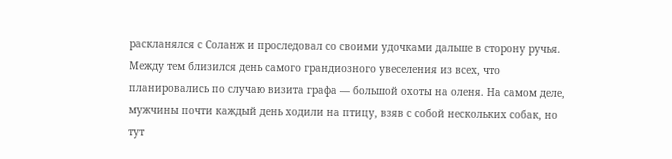раскланялся с Соланж и проследовал со своими удочками дальше в сторону ручья.
Между тем близился день самого грандиозного увеселения из всех, что планировались по случаю визита графа — большой охоты на оленя. На самом деле, мужчины почти каждый день ходили на птицу, взяв с собой нескольких собак, но тут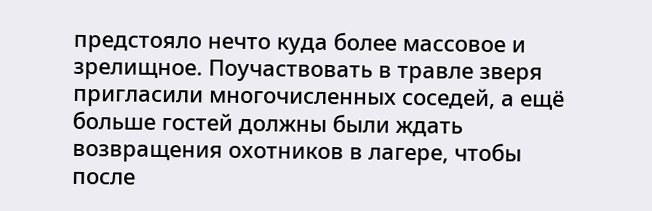предстояло нечто куда более массовое и зрелищное. Поучаствовать в травле зверя пригласили многочисленных соседей, а ещё больше гостей должны были ждать возвращения охотников в лагере, чтобы после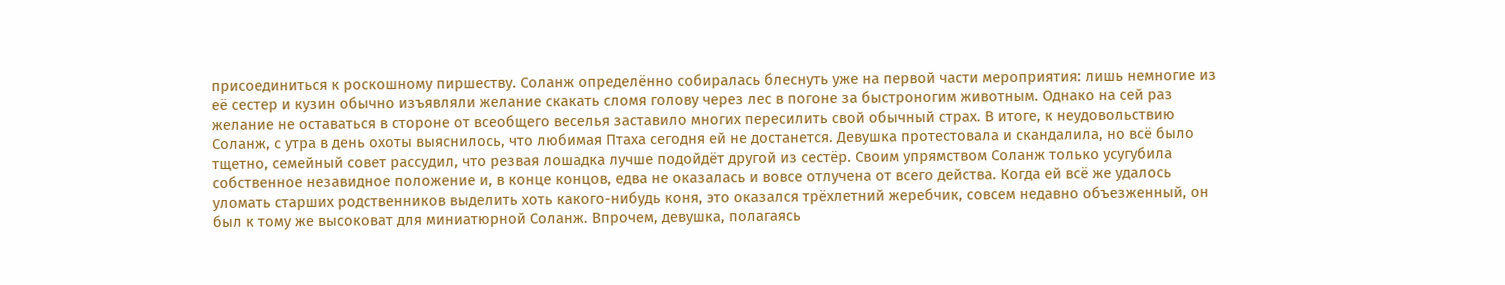присоединиться к роскошному пиршеству. Соланж определённо собиралась блеснуть уже на первой части мероприятия: лишь немногие из её сестер и кузин обычно изъявляли желание скакать сломя голову через лес в погоне за быстроногим животным. Однако на сей раз желание не оставаться в стороне от всеобщего веселья заставило многих пересилить свой обычный страх. В итоге, к неудовольствию Соланж, с утра в день охоты выяснилось, что любимая Птаха сегодня ей не достанется. Девушка протестовала и скандалила, но всё было тщетно, семейный совет рассудил, что резвая лошадка лучше подойдёт другой из сестёр. Своим упрямством Соланж только усугубила собственное незавидное положение и, в конце концов, едва не оказалась и вовсе отлучена от всего действа. Когда ей всё же удалось уломать старших родственников выделить хоть какого-нибудь коня, это оказался трёхлетний жеребчик, совсем недавно объезженный, он был к тому же высоковат для миниатюрной Соланж. Впрочем, девушка, полагаясь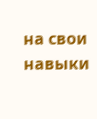на свои навыки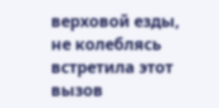верховой езды, не колеблясь встретила этот вызов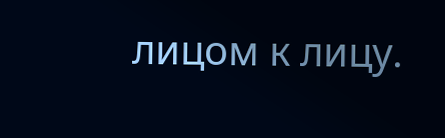лицом к лицу.